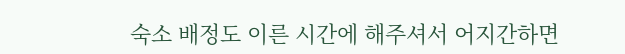숙소 배정도 이른 시간에 해주셔서 어지간하면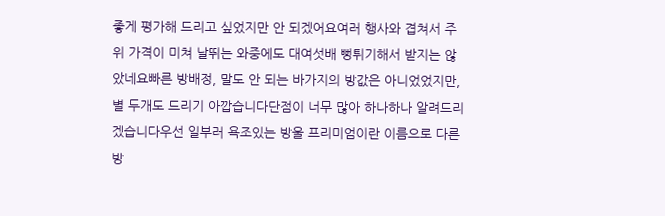좋게 평가해 드리고 싶었지만 안 되겠어요여러 행사와 겹쳐서 주위 가격이 미쳐 날뛰는 와중에도 대여섯배 뻥튀기해서 받지는 않았네요빠른 방배정, 말도 안 되는 바가지의 방값은 아니었었지만, 별 두개도 드리기 아깝습니다단점이 너무 많아 하나하나 알려드리겠습니다우선 일부러 욕조있는 방울 프리미엄이란 이름으로 다른 방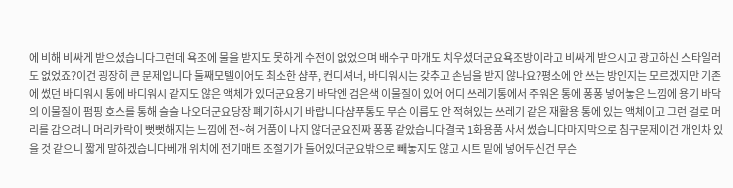에 비해 비싸게 받으셨습니다그런데 욕조에 물을 받지도 못하게 수전이 없었으며 배수구 마개도 치우셨더군요욕조방이라고 비싸게 받으시고 광고하신 스타일러도 없었죠?이건 굉장히 큰 문제입니다 둘째모텔이어도 최소한 샴푸, 컨디셔너, 바디워시는 갖추고 손님을 받지 않나요?평소에 안 쓰는 방인지는 모르겠지만 기존에 썼던 바디워시 통에 바디워시 같지도 않은 액체가 있더군요용기 바닥엔 검은색 이물질이 있어 어디 쓰레기통에서 주워온 통에 퐁퐁 넣어놓은 느낌에 용기 바닥의 이물질이 펌핑 호스를 통해 슬슬 나오더군요당장 폐기하시기 바랍니다샴푸통도 무슨 이름도 안 적혀있는 쓰레기 같은 재활용 통에 있는 액체이고 그런 걸로 머리를 감으려니 머리카락이 뻣뻣해지는 느낌에 전~혀 거품이 나지 않더군요진짜 퐁퐁 같았습니다결국 1화용품 사서 썼습니다마지막으로 침구문제이건 개인차 있을 것 같으니 짧게 말하겠습니다베개 위치에 전기매트 조절기가 들어있더군요밖으로 빼놓지도 않고 시트 밑에 넣어두신건 무슨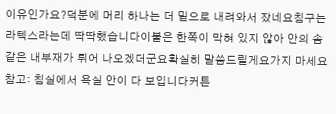이유인가요?덕분에 머리 하나는 더 밑으로 내려와서 잤네요침구는 라텍스라는데 딱딱했습니다이불은 한쪽이 막혀 있지 않아 안의 솜같은 내부재가 튀어 나오겠더군요확실히 말씀드릴게요가지 마세요참고: 침실에서 욕실 안이 다 보입니다커튼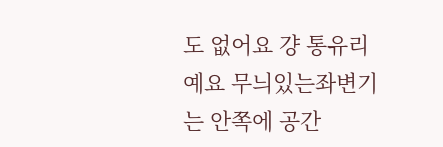도 없어요 걍 통유리예요 무늬있는좌변기는 안쪽에 공간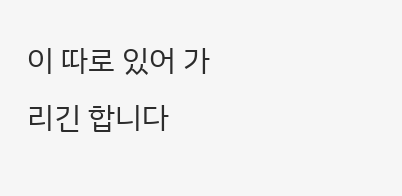이 따로 있어 가리긴 합니다